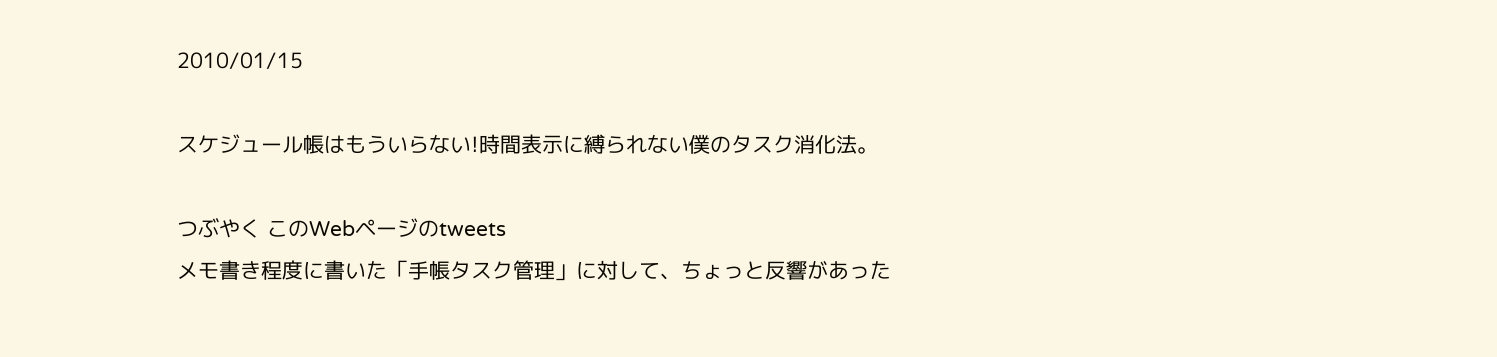2010/01/15

スケジュール帳はもういらない!時間表示に縛られない僕のタスク消化法。

つぶやく このWebページのtweets
メモ書き程度に書いた「手帳タスク管理」に対して、ちょっと反響があった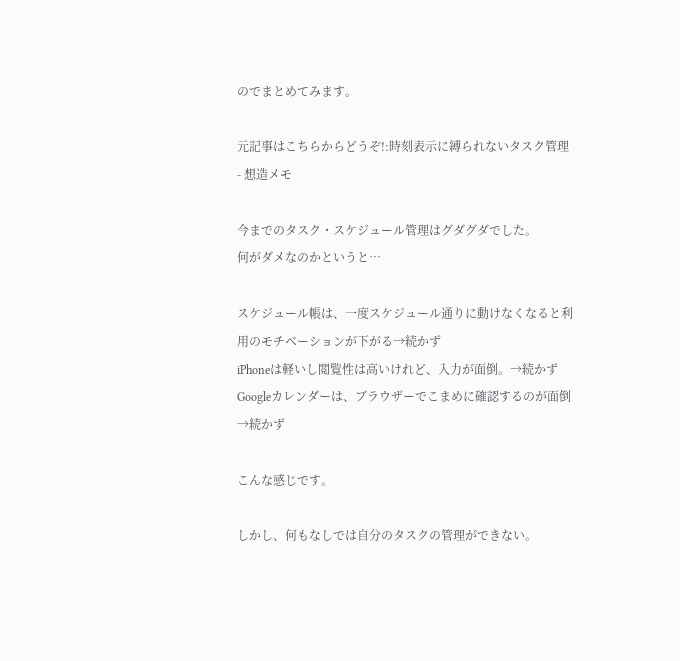のでまとめてみます。

元記事はこちらからどうぞ!:時刻表示に縛られないタスク管理 - 想造メモ

今までのタスク・スケジュール管理はグダグダでした。
何がダメなのかというと…

スケジュール帳は、一度スケジュール通りに動けなくなると利用のモチベーションが下がる→続かず
iPhoneは軽いし閲覧性は高いけれど、入力が面倒。→続かず
Googleカレンダーは、ブラウザーでこまめに確認するのが面倒→続かず

こんな感じです。

しかし、何もなしでは自分のタスクの管理ができない。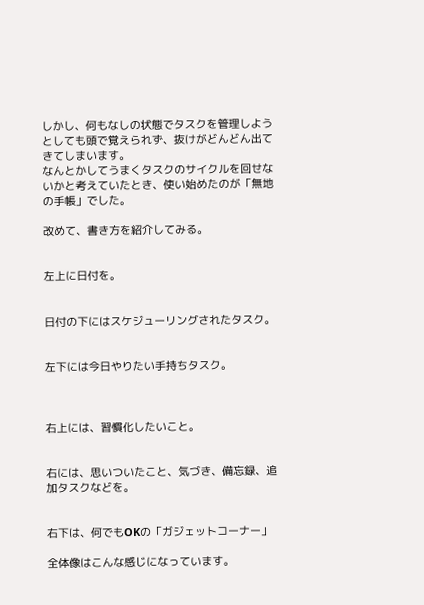しかし、何もなしの状態でタスクを管理しようとしても頭で覚えられず、抜けがどんどん出てきてしまいます。
なんとかしてうまくタスクのサイクルを回せないかと考えていたとき、使い始めたのが「無地の手帳」でした。

改めて、書き方を紹介してみる。


左上に日付を。


日付の下にはスケジューリングされたタスク。


左下には今日やりたい手持ちタスク。



右上には、習慣化したいこと。


右には、思いついたこと、気づき、備忘録、追加タスクなどを。


右下は、何でもOKの「ガジェットコーナー」

全体像はこんな感じになっています。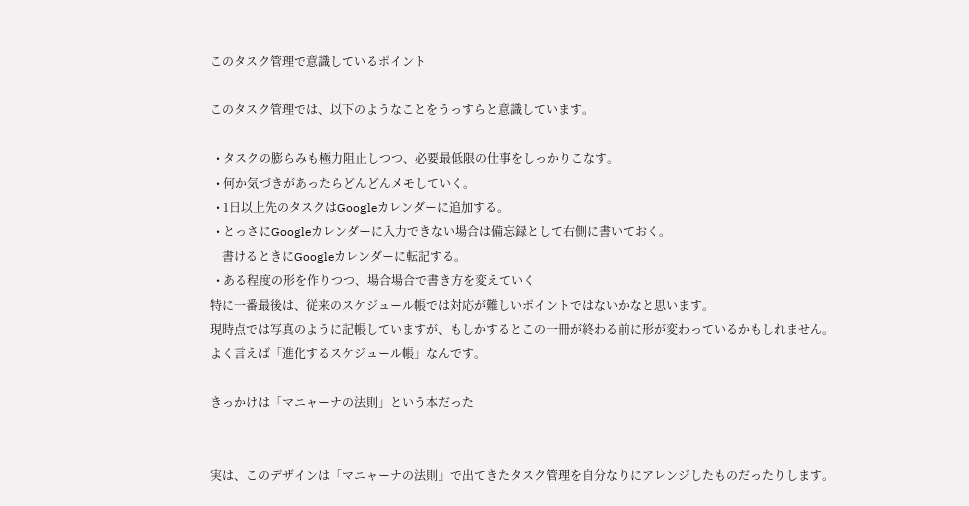このタスク管理で意識しているポイント

このタスク管理では、以下のようなことをうっすらと意識しています。

  • タスクの膨らみも極力阻止しつつ、必要最低限の仕事をしっかりこなす。
  • 何か気づきがあったらどんどんメモしていく。
  • 1日以上先のタスクはGoogleカレンダーに追加する。
  • とっさにGoogleカレンダーに入力できない場合は備忘録として右側に書いておく。
    書けるときにGoogleカレンダーに転記する。
  • ある程度の形を作りつつ、場合場合で書き方を変えていく
特に一番最後は、従来のスケジュール帳では対応が難しいポイントではないかなと思います。
現時点では写真のように記帳していますが、もしかするとこの一冊が終わる前に形が変わっているかもしれません。
よく言えば「進化するスケジュール帳」なんです。

きっかけは「マニャーナの法則」という本だった


実は、このデザインは「マニャーナの法則」で出てきたタスク管理を自分なりにアレンジしたものだったりします。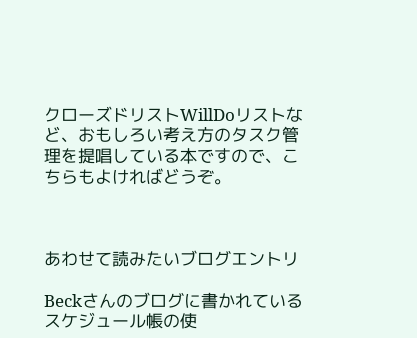クローズドリストWillDoリストなど、おもしろい考え方のタスク管理を提唱している本ですので、こちらもよければどうぞ。



あわせて読みたいブログエントリ

Beckさんのブログに書かれているスケジュール帳の使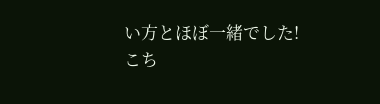い方とほぼ一緒でした!
こち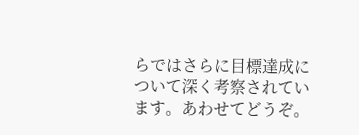らではさらに目標達成について深く考察されています。あわせてどうぞ。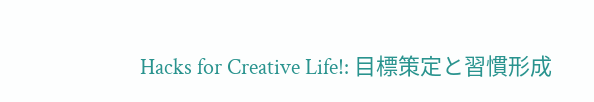Hacks for Creative Life!: 目標策定と習慣形成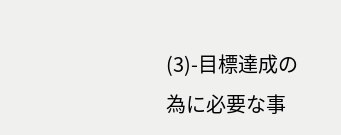(3)-目標達成の為に必要な事